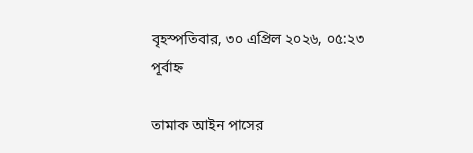বৃহস্পতিবার, ৩০ এপ্রিল ২০২৬, ০৫:২৩ পূর্বাহ্ন

তামাক আইন পাসের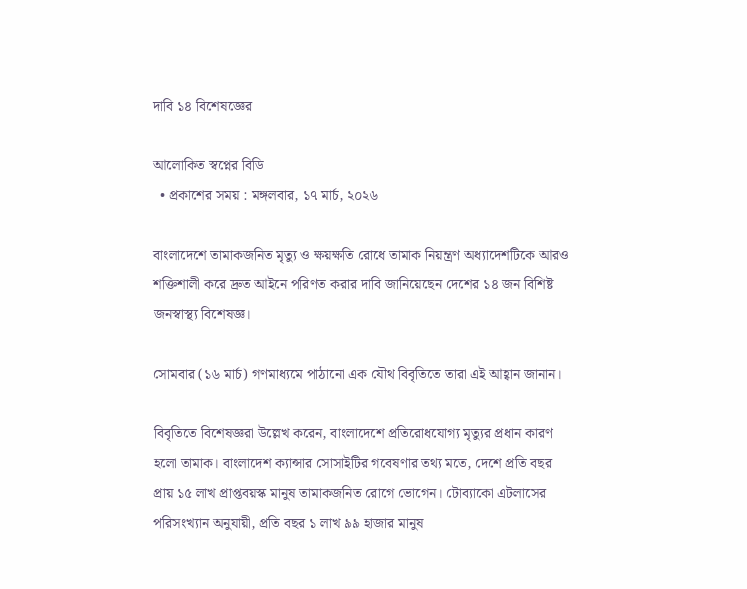দাবি ১৪ বিশেষজ্ঞের

আলোকিত স্বপ্নের বিডি
  • প্রকাশের সময় : মঙ্গলবার, ১৭ মার্চ, ২০২৬

বাংলাদেশে তামাকজনিত মৃত্যু ও ক্ষয়ক্ষতি রোধে তামাক নিয়ন্ত্রণ অধ্যাদেশটিকে আরও শক্তিশালী করে দ্রুত আইনে পরিণত করার দাবি জানিয়েছেন দেশের ১৪ জন বিশিষ্ট জনস্বাস্থ্য বিশেষজ্ঞ।

সোমবার (১৬ মার্চ) গণমাধ্যমে পাঠানো এক যৌথ বিবৃতিতে তারা এই আহ্বান জানান।

বিবৃতিতে বিশেষজ্ঞরা উল্লেখ করেন, বাংলাদেশে প্রতিরোধযোগ্য মৃত্যুর প্রধান কারণ হলো তামাক। বাংলাদেশ ক্যান্সার সোসাইটির গবেষণার তথ্য মতে, দেশে প্রতি বছর প্রায় ১৫ লাখ প্রাপ্তবয়স্ক মানুষ তামাকজনিত রোগে ভোগেন। টোব্যাকো এটলাসের পরিসংখ্যান অনুযায়ী, প্রতি বছর ১ লাখ ৯৯ হাজার মানুষ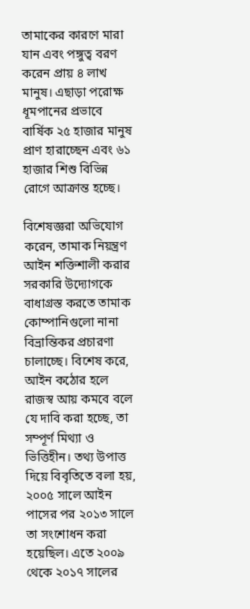তামাকের কারণে মারা যান এবং পঙ্গুত্ব বরণ করেন প্রায় ৪ লাখ মানুষ। এছাড়া পরোক্ষ ধূমপানের প্রভাবে বার্ষিক ২৫ হাজার মানুষ প্রাণ হারাচ্ছেন এবং ৬১ হাজার শিশু বিভিন্ন রোগে আক্রান্ত হচ্ছে।

বিশেষজ্ঞরা অভিযোগ করেন, তামাক নিয়ন্ত্রণ আইন শক্তিশালী করার সরকারি উদ্যোগকে বাধাগ্রস্ত করতে তামাক কোম্পানিগুলো নানা বিভ্রান্তিকর প্রচারণা চালাচ্ছে। বিশেষ করে, আইন কঠোর হলে রাজস্ব আয় কমবে বলে যে দাবি করা হচ্ছে, তা সম্পূর্ণ মিথ্যা ও ভিত্তিহীন। তথ্য উপাত্ত দিয়ে বিবৃতিতে বলা হয়, ২০০৫ সালে আইন পাসের পর ২০১৩ সালে তা সংশোধন করা হয়েছিল। এতে ২০০৯ থেকে ২০১৭ সালের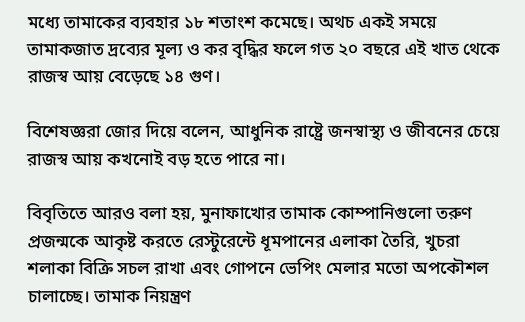মধ্যে তামাকের ব্যবহার ১৮ শতাংশ কমেছে। অথচ একই সময়ে তামাকজাত দ্রব্যের মূল্য ও কর বৃদ্ধির ফলে গত ২০ বছরে এই খাত থেকে রাজস্ব আয় বেড়েছে ১৪ গুণ।

বিশেষজ্ঞরা জোর দিয়ে বলেন, আধুনিক রাষ্ট্রে জনস্বাস্থ্য ও জীবনের চেয়ে রাজস্ব আয় কখনোই বড় হতে পারে না।

বিবৃতিতে আরও বলা হয়, মুনাফাখোর তামাক কোম্পানিগুলো তরুণ প্রজন্মকে আকৃষ্ট করতে রেস্টুরেন্টে ধূমপানের এলাকা তৈরি, খুচরা শলাকা বিক্রি সচল রাখা এবং গোপনে ভেপিং মেলার মতো অপকৌশল চালাচ্ছে। তামাক নিয়ন্ত্রণ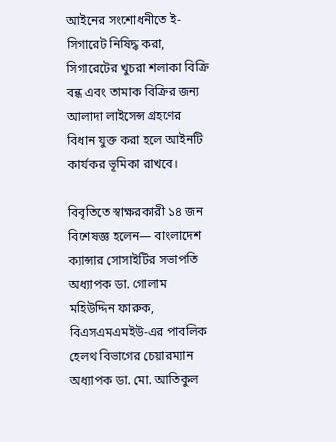আইনের সংশোধনীতে ই-সিগারেট নিষিদ্ধ করা, সিগারেটের খুচরা শলাকা বিক্রি বন্ধ এবং তামাক বিক্রির জন্য আলাদা লাইসেন্স গ্রহণের বিধান যুক্ত করা হলে আইনটি কার্যকর ভূমিকা রাখবে।

বিবৃতিতে স্বাক্ষরকারী ১৪ জন বিশেষজ্ঞ হলেন— বাংলাদেশ ক্যান্সার সোসাইটির সভাপতি অধ্যাপক ডা. গোলাম মহিউদ্দিন ফারুক, বিএসএমএমইউ-এর পাবলিক হেলথ বিভাগের চেয়ারম্যান অধ্যাপক ডা. মো. আতিকুল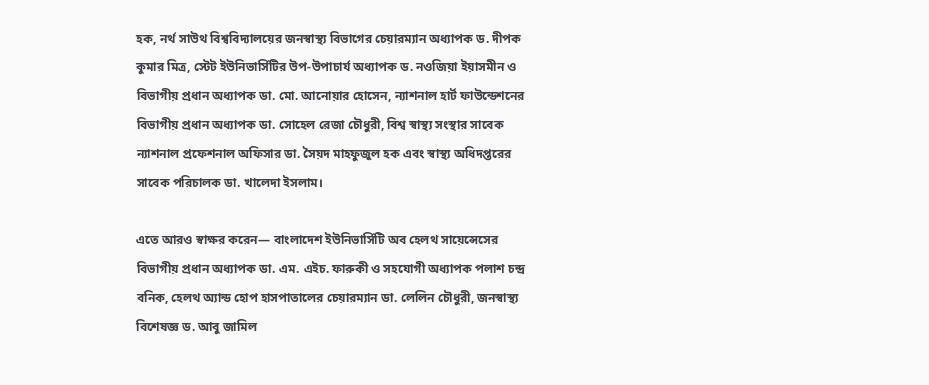হক, নর্থ সাউথ বিশ্ববিদ্যালয়ের জনস্বাস্থ্য বিভাগের চেয়ারম্যান অধ্যাপক ড. দীপক কুমার মিত্র, স্টেট ইউনিভার্সিটির উপ-উপাচার্য অধ্যাপক ড. নওজিয়া ইয়াসমীন ও বিভাগীয় প্রধান অধ্যাপক ডা. মো. আনোয়ার হোসেন, ন্যাশনাল হার্ট ফাউন্ডেশনের বিভাগীয় প্রধান অধ্যাপক ডা. সোহেল রেজা চৌধুরী, বিশ্ব স্বাস্থ্য সংস্থার সাবেক ন্যাশনাল প্রফেশনাল অফিসার ডা. সৈয়দ মাহফুজুল হক এবং স্বাস্থ্য অধিদপ্তরের সাবেক পরিচালক ডা. খালেদা ইসলাম।

এতে আরও স্বাক্ষর করেন— বাংলাদেশ ইউনিভার্সিটি অব হেলথ সায়েন্সেসের বিভাগীয় প্রধান অধ্যাপক ডা. এম. এইচ. ফারুকী ও সহযোগী অধ্যাপক পলাশ চন্দ্র বনিক, হেলথ অ্যান্ড হোপ হাসপাতালের চেয়ারম্যান ডা. লেলিন চৌধুরী, জনস্বাস্থ্য বিশেষজ্ঞ ড. আবু জামিল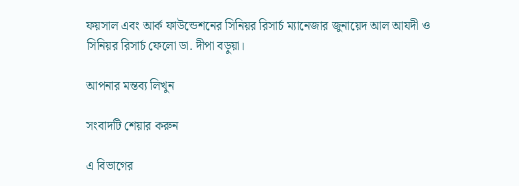ফয়সাল এবং আর্ক ফাউন্ডেশনের সিনিয়র রিসার্চ ম্যানেজার জুনায়েদ আল আযদী ও সিনিয়র রিসার্চ ফেলো ডা. দীপা বড়ুয়া।

আপনার মন্তব্য লিখুন

সংবাদটি শেয়ার করুন

এ বিভাগের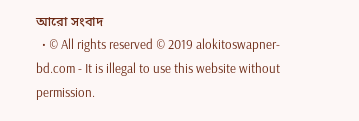আরো সংবাদ
  • © All rights reserved © 2019 alokitoswapner-bd.com - It is illegal to use this website without permission.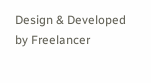Design & Developed by Freelancer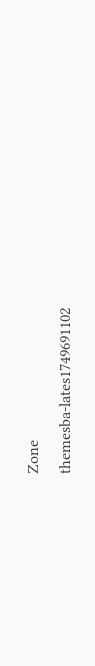Zone
themesba-lates1749691102